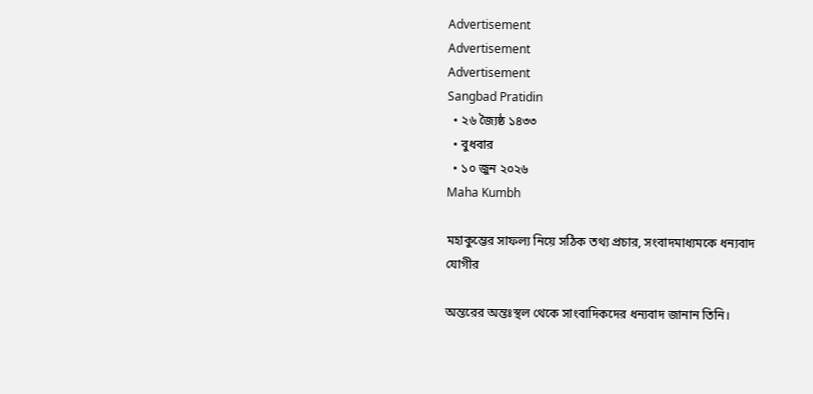Advertisement
Advertisement
Advertisement
Sangbad Pratidin
  • ২৬ জ্যৈষ্ঠ ১৪৩৩
  • বুধবার
  • ১০ জুন ২০২৬
Maha Kumbh

মহাকুম্ভের সাফল্য নিয়ে সঠিক তথ্য প্রচার, সংবাদমাধ্যমকে ধন্যবাদ যোগীর

অন্তরের অন্তঃস্থল থেকে সাংবাদিকদের ধন্যবাদ জানান তিনি।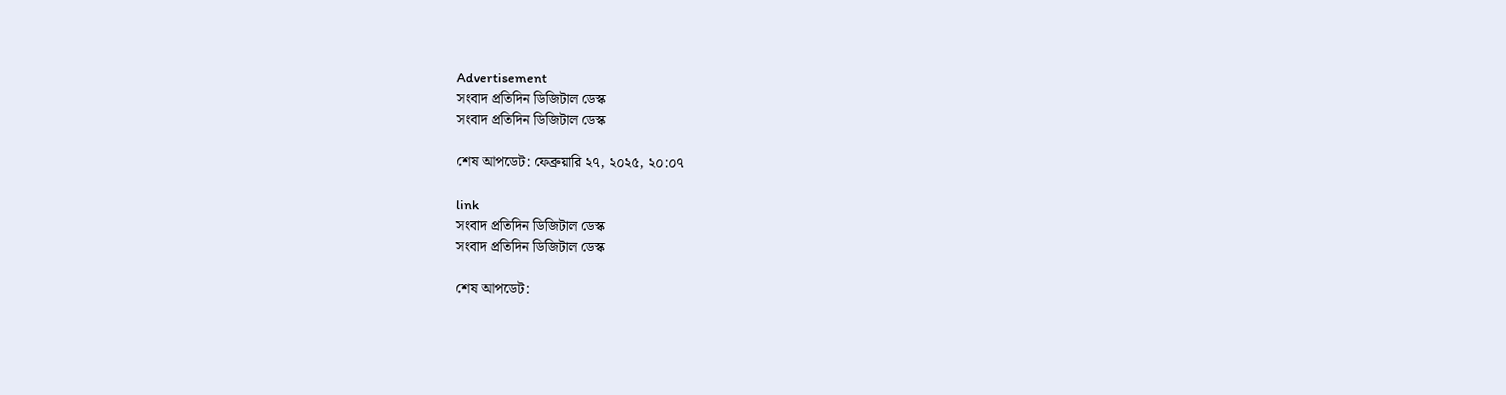Advertisement
সংবাদ প্রতিদিন ডিজিটাল ডেস্ক
সংবাদ প্রতিদিন ডিজিটাল ডেস্ক

শেষ আপডেট: ফেব্রুয়ারি ২৭, ২০২৫, ২০:০৭

link
সংবাদ প্রতিদিন ডিজিটাল ডেস্ক
সংবাদ প্রতিদিন ডিজিটাল ডেস্ক

শেষ আপডেট: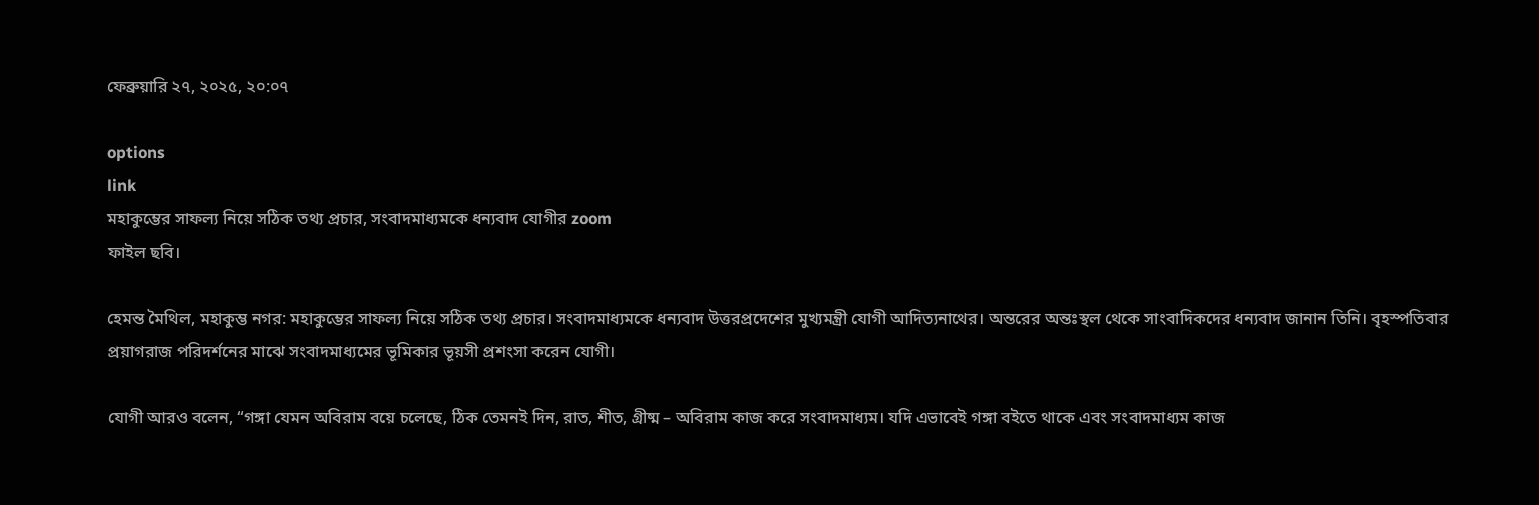ফেব্রুয়ারি ২৭, ২০২৫, ২০:০৭

options
link
মহাকুম্ভের সাফল্য নিয়ে সঠিক তথ্য প্রচার, সংবাদমাধ্যমকে ধন্যবাদ যোগীর zoom
ফাইল ছবি।

হেমন্ত মৈথিল, মহাকুম্ভ নগর: মহাকুম্ভের সাফল্য নিয়ে সঠিক তথ্য প্রচার। সংবাদমাধ্যমকে ধন্যবাদ উত্তরপ্রদেশের মুখ্যমন্ত্রী যোগী আদিত্যনাথের। অন্তরের অন্তঃস্থল থেকে সাংবাদিকদের ধন্যবাদ জানান তিনি। বৃহস্পতিবার প্রয়াগরাজ পরিদর্শনের মাঝে সংবাদমাধ্যমের ভূমিকার ভূয়সী প্রশংসা করেন যোগী।

যোগী আরও বলেন, “গঙ্গা যেমন অবিরাম বয়ে চলেছে, ঠিক তেমনই দিন, রাত, শীত, গ্রীষ্ম – অবিরাম কাজ করে সংবাদমাধ্যম। যদি এভাবেই গঙ্গা বইতে থাকে এবং সংবাদমাধ্যম কাজ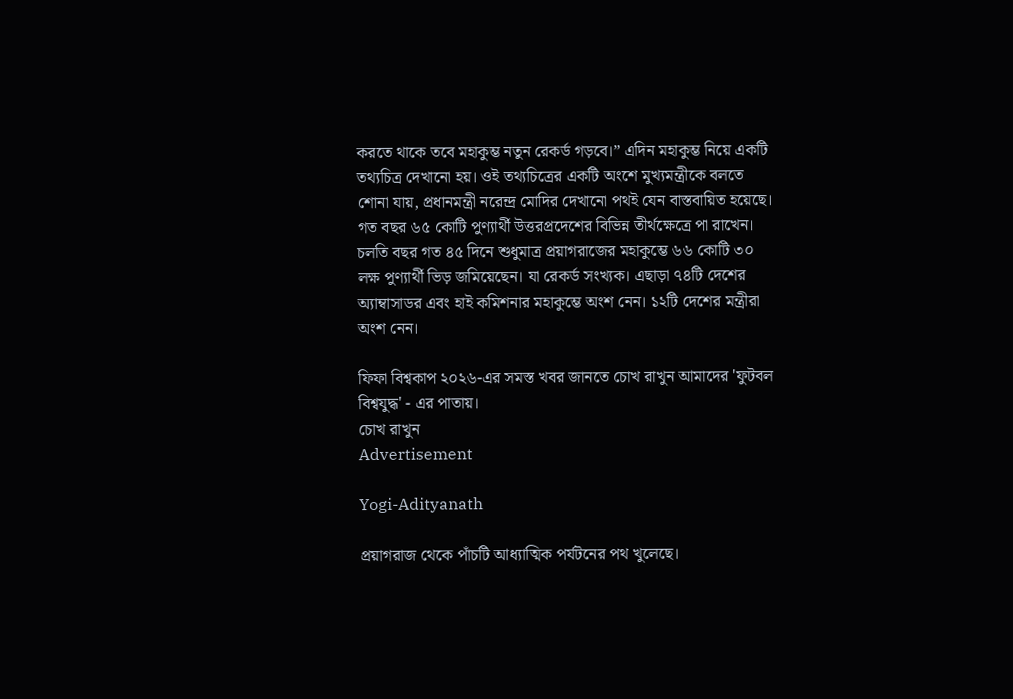করতে থাকে তবে মহাকুম্ভ নতুন রেকর্ড গড়বে।” এদিন মহাকুম্ভ নিয়ে একটি তথ্যচিত্র দেখানো হয়। ওই তথ্যচিত্রের একটি অংশে মুখ্যমন্ত্রীকে বলতে শোনা যায়, প্রধানমন্ত্রী নরেন্দ্র মোদির দেখানো পথই যেন বাস্তবায়িত হয়েছে। গত বছর ৬৫ কোটি পুণ্যার্থী উত্তরপ্রদেশের বিভিন্ন তীর্থক্ষেত্রে পা রাখেন। চলতি বছর গত ৪৫ দিনে শুধুমাত্র প্রয়াগরাজের মহাকুম্ভে ৬৬ কোটি ৩০ লক্ষ পুণ্যার্থী ভিড় জমিয়েছেন। যা রেকর্ড সংখ্যক। এছাড়া ৭৪টি দেশের অ্যাম্বাসাডর এবং হাই কমিশনার মহাকুম্ভে অংশ নেন। ১২টি দেশের মন্ত্রীরা অংশ নেন।

ফিফা বিশ্বকাপ ২০২৬-এর সমস্ত খবর জানতে চোখ রাখুন আমাদের 'ফুটবল বিশ্বযুদ্ধ' - এর পাতায়।
চোখ রাখুন
Advertisement

Yogi-Adityanath

প্রয়াগরাজ থেকে পাঁচটি আধ্যাত্মিক পর্যটনের পথ খুলেছে।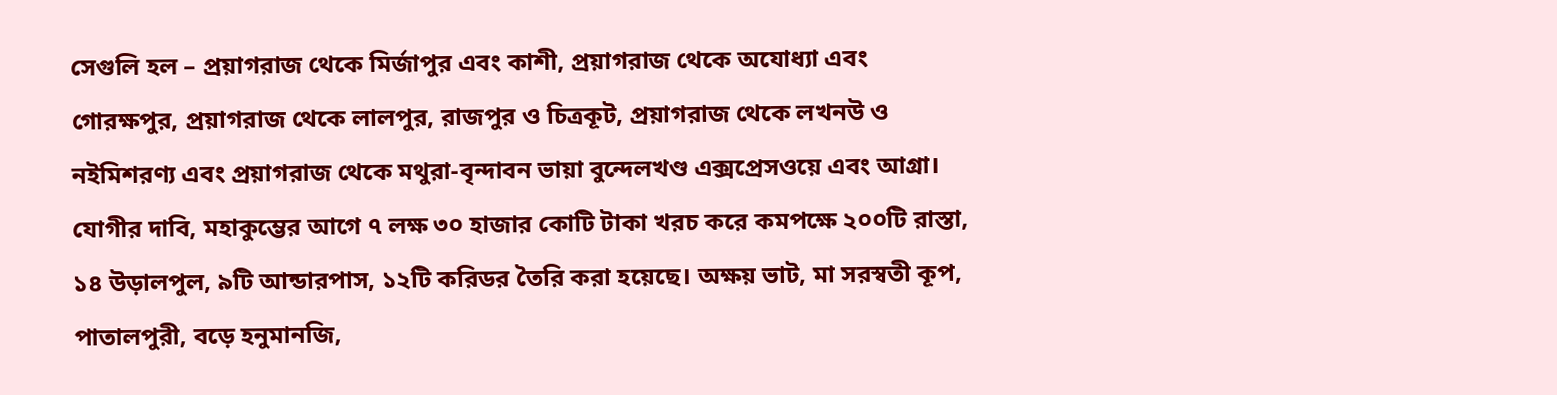সেগুলি হল – প্রয়াগরাজ থেকে মির্জাপুর এবং কাশী, প্রয়াগরাজ থেকে অযোধ্যা এবং গোরক্ষপুর, প্রয়াগরাজ থেকে লালপুর, রাজপুর ও চিত্রকূট, প্রয়াগরাজ থেকে লখনউ ও নইমিশরণ্য এবং প্রয়াগরাজ থেকে মথুরা-বৃন্দাবন ভায়া বুন্দেলখণ্ড এক্সপ্রেসওয়ে এবং আগ্রা। যোগীর দাবি, মহাকুম্ভের আগে ৭ লক্ষ ৩০ হাজার কোটি টাকা খরচ করে কমপক্ষে ২০০টি রাস্তা, ১৪ উড়ালপুল, ৯টি আন্ডারপাস, ১২টি করিডর তৈরি করা হয়েছে। অক্ষয় ভাট, মা সরস্বতী কূপ, পাতালপুরী, বড়ে হনুমানজি,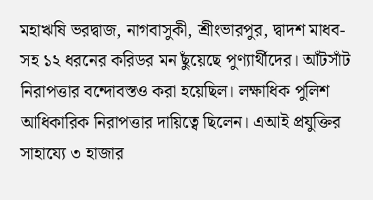মহাঋষি ভরদ্বাজ, নাগবাসুকী, শ্রীংভারপুর, দ্বাদশ মাধব-সহ ১২ ধরনের করিডর মন ছুঁয়েছে পুণ্যার্থীদের। আঁটসাঁট নিরাপত্তার বন্দোবস্তও করা হয়েছিল। লক্ষাধিক পুলিশ আধিকারিক নিরাপত্তার দায়িত্বে ছিলেন। এআই প্রযুক্তির সাহায্যে ৩ হাজার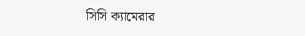সিসি ক্যামেরার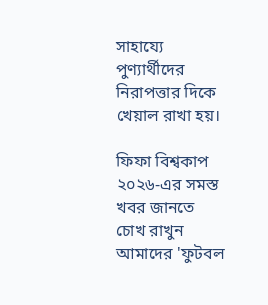সাহায্যে পুণ্যার্থীদের নিরাপত্তার দিকে খেয়াল রাখা হয়।

ফিফা বিশ্বকাপ ২০২৬-এর সমস্ত খবর জানতে চোখ রাখুন আমাদের 'ফুটবল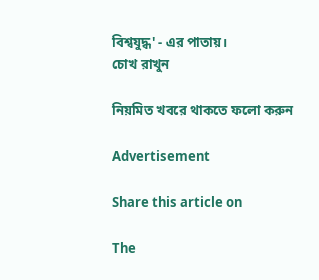বিশ্বযুদ্ধ' - এর পাতায়।
চোখ রাখুন

নিয়মিত খবরে থাকতে ফলো করুন

Advertisement

Share this article on

The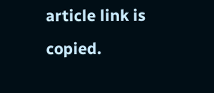article link is copied.